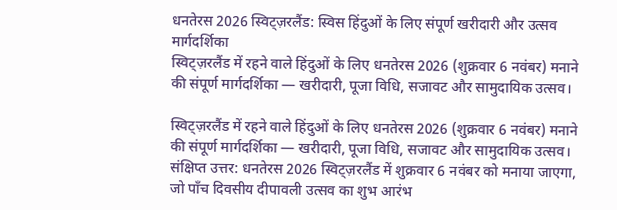धनतेरस 2026 स्विट्ज़रलैंड: स्विस हिंदुओं के लिए संपूर्ण खरीदारी और उत्सव मार्गदर्शिका
स्विट्ज़रलैंड में रहने वाले हिंदुओं के लिए धनतेरस 2026 (शुक्रवार 6 नवंबर) मनाने की संपूर्ण मार्गदर्शिका — खरीदारी, पूजा विधि, सजावट और सामुदायिक उत्सव।

स्विट्ज़रलैंड में रहने वाले हिंदुओं के लिए धनतेरस 2026 (शुक्रवार 6 नवंबर) मनाने की संपूर्ण मार्गदर्शिका — खरीदारी, पूजा विधि, सजावट और सामुदायिक उत्सव।
संक्षिप्त उत्तर: धनतेरस 2026 स्विट्ज़रलैंड में शुक्रवार 6 नवंबर को मनाया जाएगा, जो पाँच दिवसीय दीपावली उत्सव का शुभ आरंभ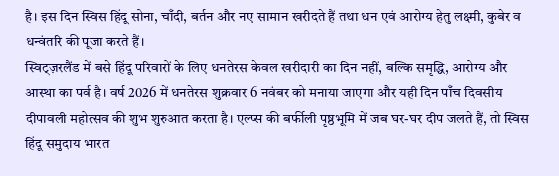है। इस दिन स्विस हिंदू सोना, चाँदी, बर्तन और नए सामान खरीदते हैं तथा धन एवं आरोग्य हेतु लक्ष्मी, कुबेर व धन्वंतरि की पूजा करते हैं।
स्विट्ज़रलैंड में बसे हिंदू परिवारों के लिए धनतेरस केवल खरीदारी का दिन नहीं, बल्कि समृद्धि, आरोग्य और आस्था का पर्व है। वर्ष 2026 में धनतेरस शुक्रवार 6 नवंबर को मनाया जाएगा और यही दिन पाँच दिवसीय दीपावली महोत्सव की शुभ शुरुआत करता है। एल्प्स की बर्फीली पृष्ठभूमि में जब घर-घर दीप जलते हैं, तो स्विस हिंदू समुदाय भारत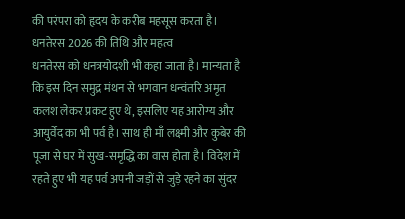की परंपरा को हृदय के करीब महसूस करता है।
धनतेरस 2026 की तिथि और महत्व
धनतेरस को धनत्रयोदशी भी कहा जाता है। मान्यता है कि इस दिन समुद्र मंथन से भगवान धन्वंतरि अमृत कलश लेकर प्रकट हुए थे, इसलिए यह आरोग्य और आयुर्वेद का भी पर्व है। साथ ही माँ लक्ष्मी और कुबेर की पूजा से घर में सुख-समृद्धि का वास होता है। विदेश में रहते हुए भी यह पर्व अपनी जड़ों से जुड़े रहने का सुंदर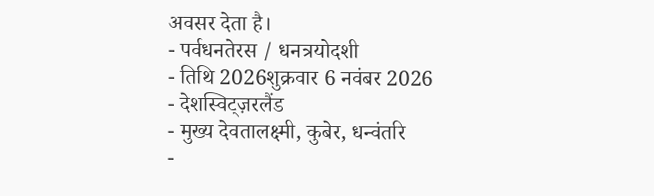अवसर देता है।
- पर्वधनतेरस / धनत्रयोदशी
- तिथि 2026शुक्रवार 6 नवंबर 2026
- देशस्विट्ज़रलैंड
- मुख्य देवतालक्ष्मी, कुबेर, धन्वंतरि
-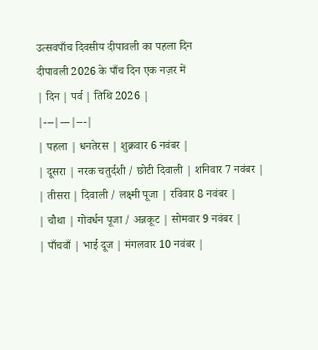उत्सवपाँच दिवसीय दीपावली का पहला दिन
दीपावली 2026 के पाँच दिन एक नज़र में
| दिन | पर्व | तिथि 2026 |
|---|---|---|
| पहला | धनतेरस | शुक्रवार 6 नवंबर |
| दूसरा | नरक चतुर्दशी / छोटी दिवाली | शनिवार 7 नवंबर |
| तीसरा | दिवाली / लक्ष्मी पूजा | रविवार 8 नवंबर |
| चौथा | गोवर्धन पूजा / अन्नकूट | सोमवार 9 नवंबर |
| पाँचवाँ | भाई दूज | मंगलवार 10 नवंबर |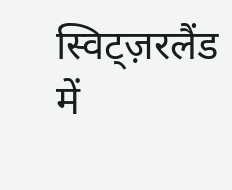स्विट्ज़रलैंड में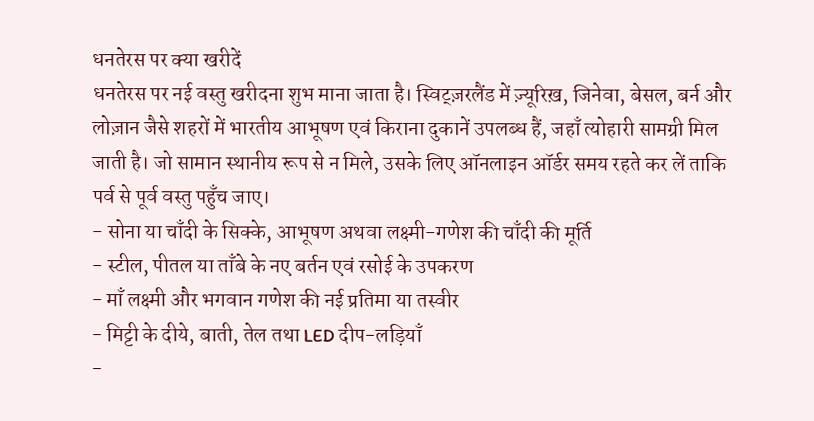धनतेरस पर क्या खरीदें
धनतेरस पर नई वस्तु खरीदना शुभ माना जाता है। स्विट्ज़रलैंड में ज़्यूरिख़, जिनेवा, बेसल, बर्न और लोज़ान जैसे शहरों में भारतीय आभूषण एवं किराना दुकानें उपलब्ध हैं, जहाँ त्योहारी सामग्री मिल जाती है। जो सामान स्थानीय रूप से न मिले, उसके लिए ऑनलाइन ऑर्डर समय रहते कर लें ताकि पर्व से पूर्व वस्तु पहुँच जाए।
- सोना या चाँदी के सिक्के, आभूषण अथवा लक्ष्मी-गणेश की चाँदी की मूर्ति
- स्टील, पीतल या ताँबे के नए बर्तन एवं रसोई के उपकरण
- माँ लक्ष्मी और भगवान गणेश की नई प्रतिमा या तस्वीर
- मिट्टी के दीये, बाती, तेल तथा LED दीप-लड़ियाँ
-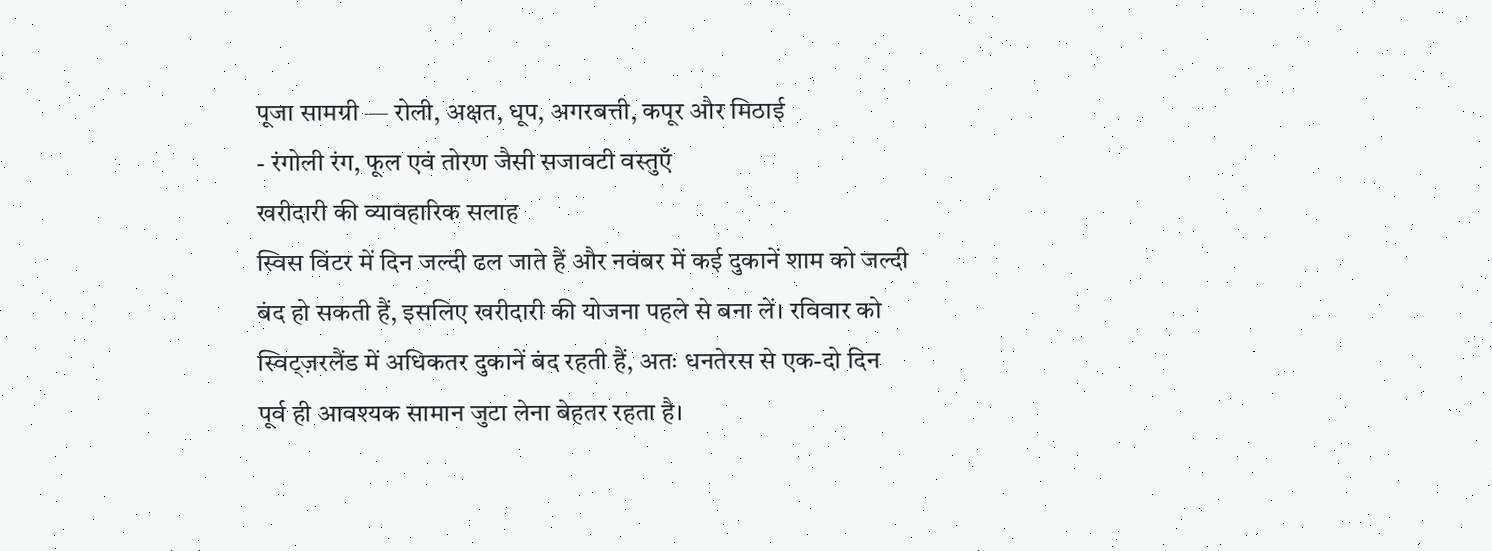पूजा सामग्री — रोली, अक्षत, धूप, अगरबत्ती, कपूर और मिठाई
- रंगोली रंग, फूल एवं तोरण जैसी सजावटी वस्तुएँ
खरीदारी की व्यावहारिक सलाह
स्विस विंटर में दिन जल्दी ढल जाते हैं और नवंबर में कई दुकानें शाम को जल्दी बंद हो सकती हैं, इसलिए खरीदारी की योजना पहले से बना लें। रविवार को स्विट्ज़रलैंड में अधिकतर दुकानें बंद रहती हैं, अतः धनतेरस से एक-दो दिन पूर्व ही आवश्यक सामान जुटा लेना बेहतर रहता है।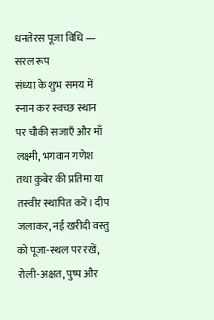धनतेरस पूजा विधि — सरल रूप
संध्या के शुभ समय में स्नान कर स्वच्छ स्थान पर चौकी सजाएँ और माँ लक्ष्मी, भगवान गणेश तथा कुबेर की प्रतिमा या तस्वीर स्थापित करें। दीप जलाकर, नई खरीदी वस्तु को पूजा-स्थल पर रखें, रोली-अक्षत, पुष्प और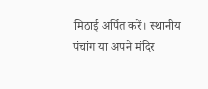मिठाई अर्पित करें। स्थानीय पंचांग या अपने मंदिर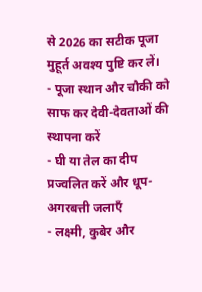से 2026 का सटीक पूजा मुहूर्त अवश्य पुष्टि कर लें।
- पूजा स्थान और चौकी को साफ कर देवी-देवताओं की स्थापना करें
- घी या तेल का दीप प्रज्वलित करें और धूप-अगरबत्ती जलाएँ
- लक्ष्मी, कुबेर और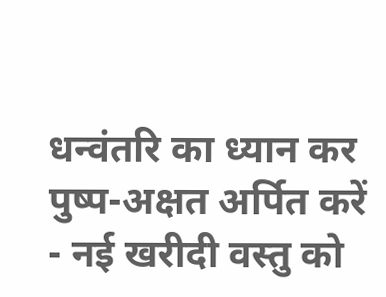धन्वंतरि का ध्यान कर पुष्प-अक्षत अर्पित करें
- नई खरीदी वस्तु को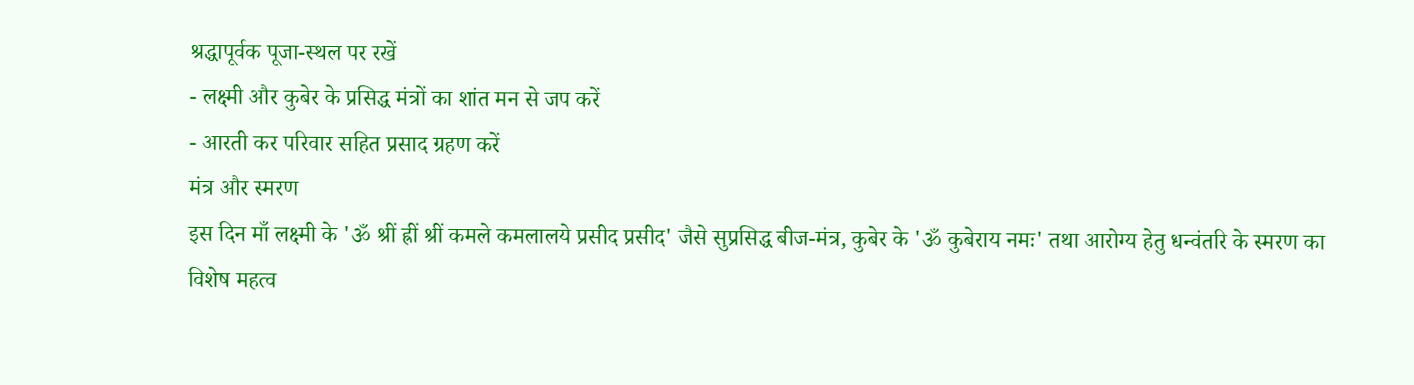श्रद्धापूर्वक पूजा-स्थल पर रखें
- लक्ष्मी और कुबेर के प्रसिद्ध मंत्रों का शांत मन से जप करें
- आरती कर परिवार सहित प्रसाद ग्रहण करें
मंत्र और स्मरण
इस दिन माँ लक्ष्मी के 'ॐ श्रीं ह्रीं श्रीं कमले कमलालये प्रसीद प्रसीद' जैसे सुप्रसिद्ध बीज-मंत्र, कुबेर के 'ॐ कुबेराय नमः' तथा आरोग्य हेतु धन्वंतरि के स्मरण का विशेष महत्व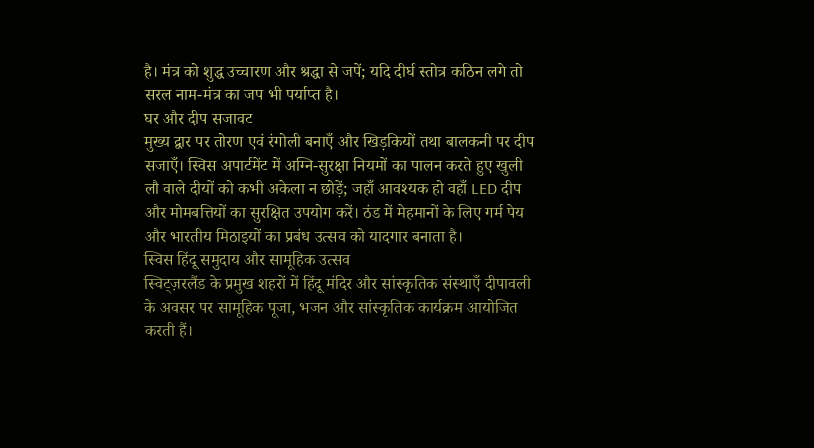है। मंत्र को शुद्ध उच्चारण और श्रद्धा से जपें; यदि दीर्घ स्तोत्र कठिन लगे तो सरल नाम-मंत्र का जप भी पर्याप्त है।
घर और दीप सजावट
मुख्य द्वार पर तोरण एवं रंगोली बनाएँ और खिड़कियों तथा बालकनी पर दीप सजाएँ। स्विस अपार्टमेंट में अग्नि-सुरक्षा नियमों का पालन करते हुए खुली लौ वाले दीयों को कभी अकेला न छोड़ें; जहाँ आवश्यक हो वहाँ LED दीप और मोमबत्तियों का सुरक्षित उपयोग करें। ठंड में मेहमानों के लिए गर्म पेय और भारतीय मिठाइयों का प्रबंध उत्सव को यादगार बनाता है।
स्विस हिंदू समुदाय और सामूहिक उत्सव
स्विट्ज़रलैंड के प्रमुख शहरों में हिंदू मंदिर और सांस्कृतिक संस्थाएँ दीपावली के अवसर पर सामूहिक पूजा, भजन और सांस्कृतिक कार्यक्रम आयोजित करती हैं।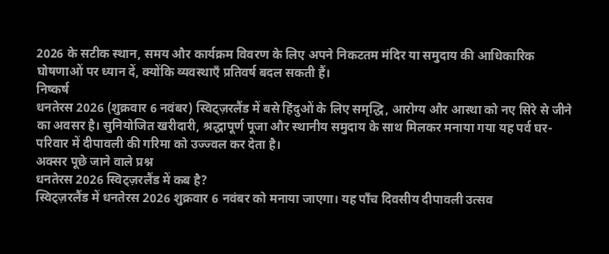2026 के सटीक स्थान, समय और कार्यक्रम विवरण के लिए अपने निकटतम मंदिर या समुदाय की आधिकारिक घोषणाओं पर ध्यान दें, क्योंकि व्यवस्थाएँ प्रतिवर्ष बदल सकती हैं।
निष्कर्ष
धनतेरस 2026 (शुक्रवार 6 नवंबर) स्विट्ज़रलैंड में बसे हिंदुओं के लिए समृद्धि, आरोग्य और आस्था को नए सिरे से जीने का अवसर है। सुनियोजित खरीदारी, श्रद्धापूर्ण पूजा और स्थानीय समुदाय के साथ मिलकर मनाया गया यह पर्व घर-परिवार में दीपावली की गरिमा को उज्ज्वल कर देता है।
अक्सर पूछे जाने वाले प्रश्न
धनतेरस 2026 स्विट्ज़रलैंड में कब है?
स्विट्ज़रलैंड में धनतेरस 2026 शुक्रवार 6 नवंबर को मनाया जाएगा। यह पाँच दिवसीय दीपावली उत्सव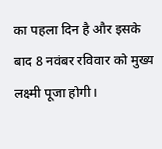का पहला दिन है और इसके बाद 8 नवंबर रविवार को मुख्य लक्ष्मी पूजा होगी।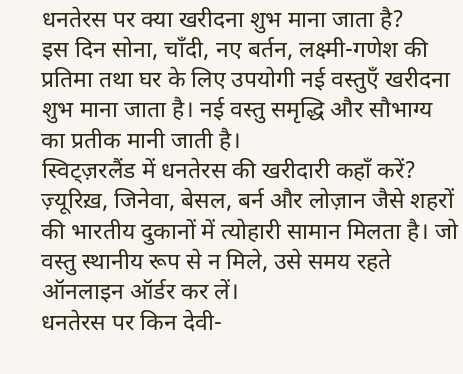धनतेरस पर क्या खरीदना शुभ माना जाता है?
इस दिन सोना, चाँदी, नए बर्तन, लक्ष्मी-गणेश की प्रतिमा तथा घर के लिए उपयोगी नई वस्तुएँ खरीदना शुभ माना जाता है। नई वस्तु समृद्धि और सौभाग्य का प्रतीक मानी जाती है।
स्विट्ज़रलैंड में धनतेरस की खरीदारी कहाँ करें?
ज़्यूरिख़, जिनेवा, बेसल, बर्न और लोज़ान जैसे शहरों की भारतीय दुकानों में त्योहारी सामान मिलता है। जो वस्तु स्थानीय रूप से न मिले, उसे समय रहते ऑनलाइन ऑर्डर कर लें।
धनतेरस पर किन देवी-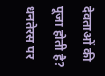देवताओं की पूजा होती है?
धनतेरस पर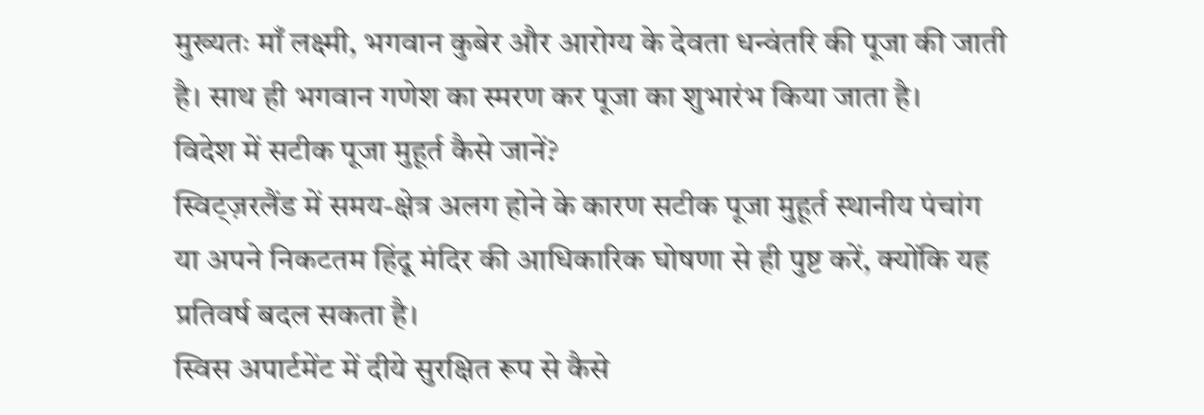मुख्यतः माँ लक्ष्मी, भगवान कुबेर और आरोग्य के देवता धन्वंतरि की पूजा की जाती है। साथ ही भगवान गणेश का स्मरण कर पूजा का शुभारंभ किया जाता है।
विदेश में सटीक पूजा मुहूर्त कैसे जानें?
स्विट्ज़रलैंड में समय-क्षेत्र अलग होने के कारण सटीक पूजा मुहूर्त स्थानीय पंचांग या अपने निकटतम हिंदू मंदिर की आधिकारिक घोषणा से ही पुष्ट करें, क्योंकि यह प्रतिवर्ष बदल सकता है।
स्विस अपार्टमेंट में दीये सुरक्षित रूप से कैसे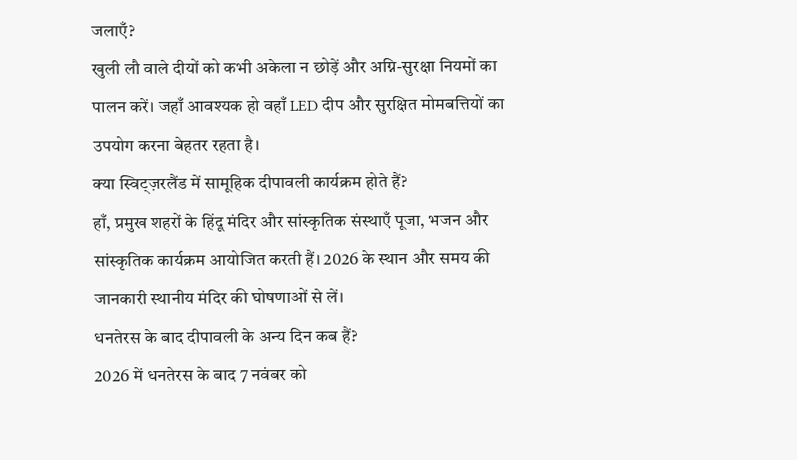जलाएँ?
खुली लौ वाले दीयों को कभी अकेला न छोड़ें और अग्नि-सुरक्षा नियमों का पालन करें। जहाँ आवश्यक हो वहाँ LED दीप और सुरक्षित मोमबत्तियों का उपयोग करना बेहतर रहता है।
क्या स्विट्ज़रलैंड में सामूहिक दीपावली कार्यक्रम होते हैं?
हाँ, प्रमुख शहरों के हिंदू मंदिर और सांस्कृतिक संस्थाएँ पूजा, भजन और सांस्कृतिक कार्यक्रम आयोजित करती हैं। 2026 के स्थान और समय की जानकारी स्थानीय मंदिर की घोषणाओं से लें।
धनतेरस के बाद दीपावली के अन्य दिन कब हैं?
2026 में धनतेरस के बाद 7 नवंबर को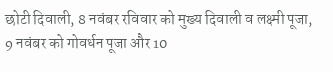छोटी दिवाली, 8 नवंबर रविवार को मुख्य दिवाली व लक्ष्मी पूजा, 9 नवंबर को गोवर्धन पूजा और 10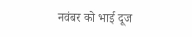नवंबर को भाई दूज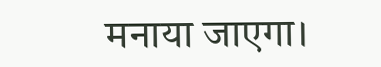मनाया जाएगा।